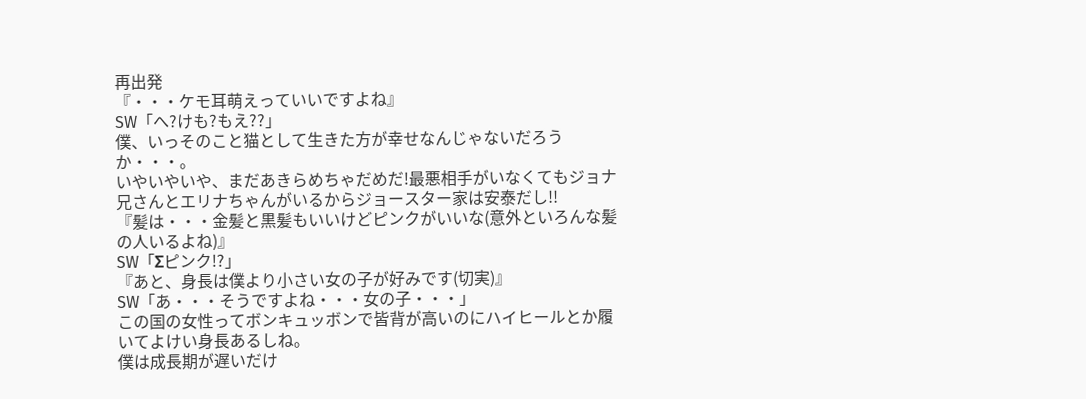再出発
『・・・ケモ耳萌えっていいですよね』
SW「へ?けも?もえ??」
僕、いっそのこと猫として生きた方が幸せなんじゃないだろうか・・・。
いやいやいや、まだあきらめちゃだめだ!最悪相手がいなくてもジョナ兄さんとエリナちゃんがいるからジョースター家は安泰だし!!
『髪は・・・金髪と黒髪もいいけどピンクがいいな(意外といろんな髪の人いるよね)』
SW「Σピンク!?」
『あと、身長は僕より小さい女の子が好みです(切実)』
SW「あ・・・そうですよね・・・女の子・・・」
この国の女性ってボンキュッボンで皆背が高いのにハイヒールとか履いてよけい身長あるしね。
僕は成長期が遅いだけ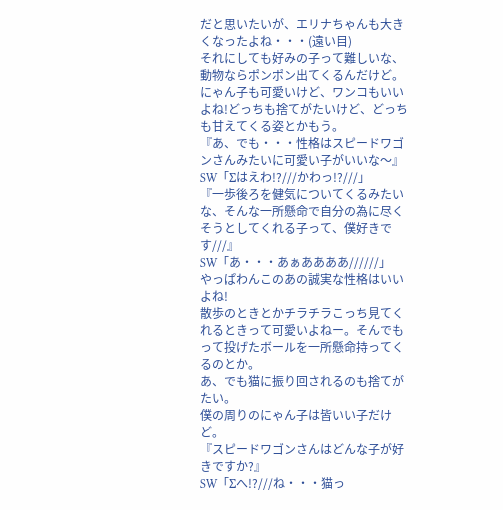だと思いたいが、エリナちゃんも大きくなったよね・・・(遠い目)
それにしても好みの子って難しいな、動物ならポンポン出てくるんだけど。
にゃん子も可愛いけど、ワンコもいいよね!どっちも捨てがたいけど、どっちも甘えてくる姿とかもう。
『あ、でも・・・性格はスピードワゴンさんみたいに可愛い子がいいな〜』
SW「Σはえわ!?///かわっ!?///」
『一歩後ろを健気についてくるみたいな、そんな一所懸命で自分の為に尽くそうとしてくれる子って、僕好きです///』
SW「あ・・・あぁああああ//////」
やっぱわんこのあの誠実な性格はいいよね!
散歩のときとかチラチラこっち見てくれるときって可愛いよねー。そんでもって投げたボールを一所懸命持ってくるのとか。
あ、でも猫に振り回されるのも捨てがたい。
僕の周りのにゃん子は皆いい子だけど。
『スピードワゴンさんはどんな子が好きですか?』
SW「Σへ!?///ね・・・猫っ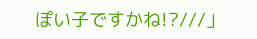ぽい子ですかね!?///」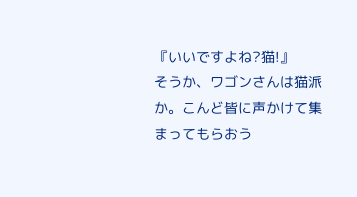『いいですよね?猫!』
そうか、ワゴンさんは猫派か。こんど皆に声かけて集まってもらおう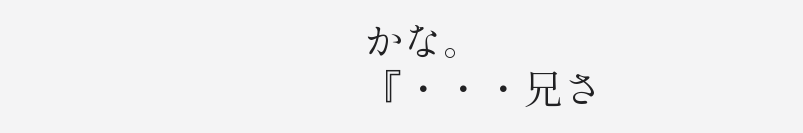かな。
『・・・兄さ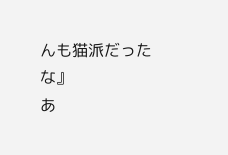んも猫派だったな』
あ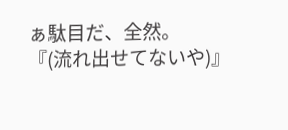ぁ駄目だ、全然。
『(流れ出せてないや)』